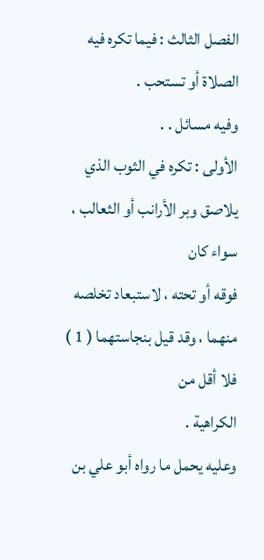الفصل الثالث : فيما تكره فيه الصلاة أو تستحب .
وفيه مسائل . .
الأولى : تكره في الثوب الذي يلاصق وبر الأرانب أو الثعالب ، سواء كان
فوقه أو تحته ، لاستبعاد تخلصه منهما ، وقد قيل بنجاستهما ( 1 ) فلا أقل من
الكراهية .
وعليه يحمل ما رواه أبو علي بن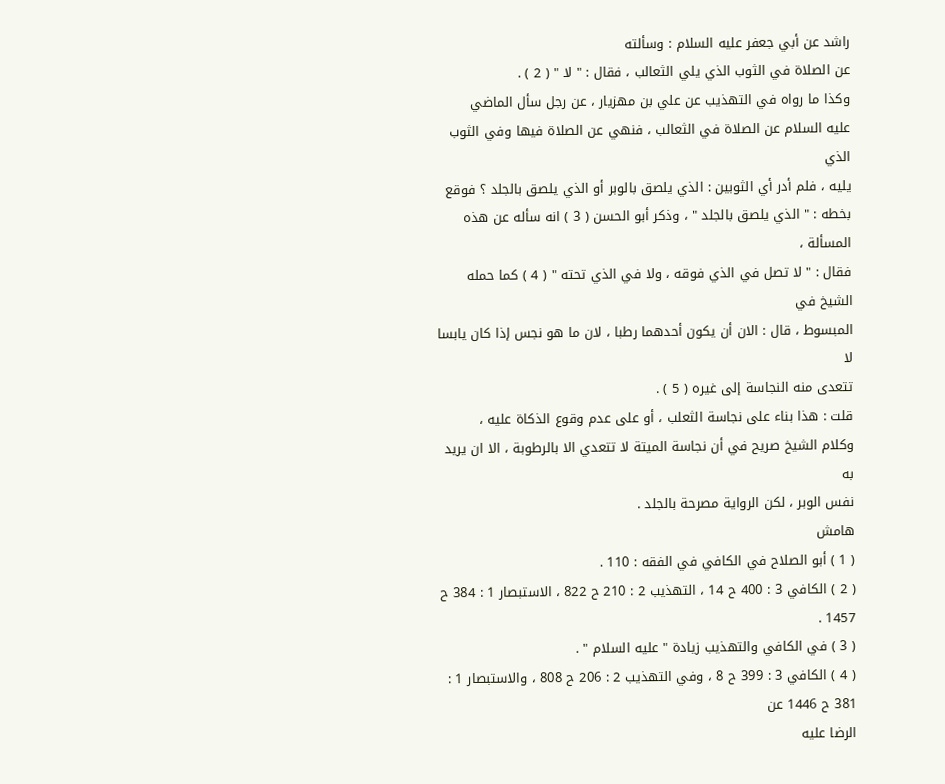راشد عن أبي جعفر عليه السلام : وسألته
عن الصلاة في الثوب الذي يلي الثعالب ، فقال : " لا " ( 2 ) .
وكذا ما رواه في التهذيب عن علي بن مهزيار ، عن رجل سأل الماضي
عليه السلام عن الصلاة في الثعالب ، فنهي عن الصلاة فيها وفي الثوب الذي
يليه ، فلم أدر أي الثوبين : الذي يلصق بالوبر أو الذي يلصق بالجلد ؟ فوقع
بخطه : " الذي يلصق بالجلد " ، وذكر أبو الحسن ( 3 ) انه سأله عن هذه المسألة ،
فقال : " لا تصل في الذي فوقه ، ولا في الذي تحته " ( 4 ) كما حمله الشيخ في
المبسوط ، قال : الان أن يكون أحدهما رطبا ، لان ما هو نجس إذا كان يابسا لا
تتعدى منه النجاسة إلى غيره ( 5 ) .
قلت : هذا بناء على نجاسة الثعلب ، أو على عدم وقوع الذكاة عليه ،
وكلام الشيخ صريح في أن نجاسة الميتة لا تتعدي الا بالرطوبة ، الا ان يريد به
نفس الوبر ، لكن الرواية مصرحة بالجلد .
هامش
( 1 ) أبو الصلاح في الكافي في الفقه : 110 .
( 2 ) الكافي 3 : 400 ح 14 ، التهذيب 2 : 210 ح 822 ، الاستبصار 1 : 384 ح 1457 .
( 3 ) في الكافي والتهذيب زيادة " عليه السلام " .
( 4 ) الكافي 3 : 399 ح 8 ، وفي التهذيب 2 : 206 ح 808 ، والاستبصار 1 : 381 ح 1446 عن
الرضا عليه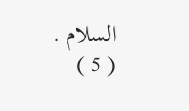السلام .
( 5 )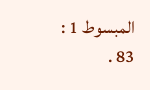المبسوط 1 : 83 .